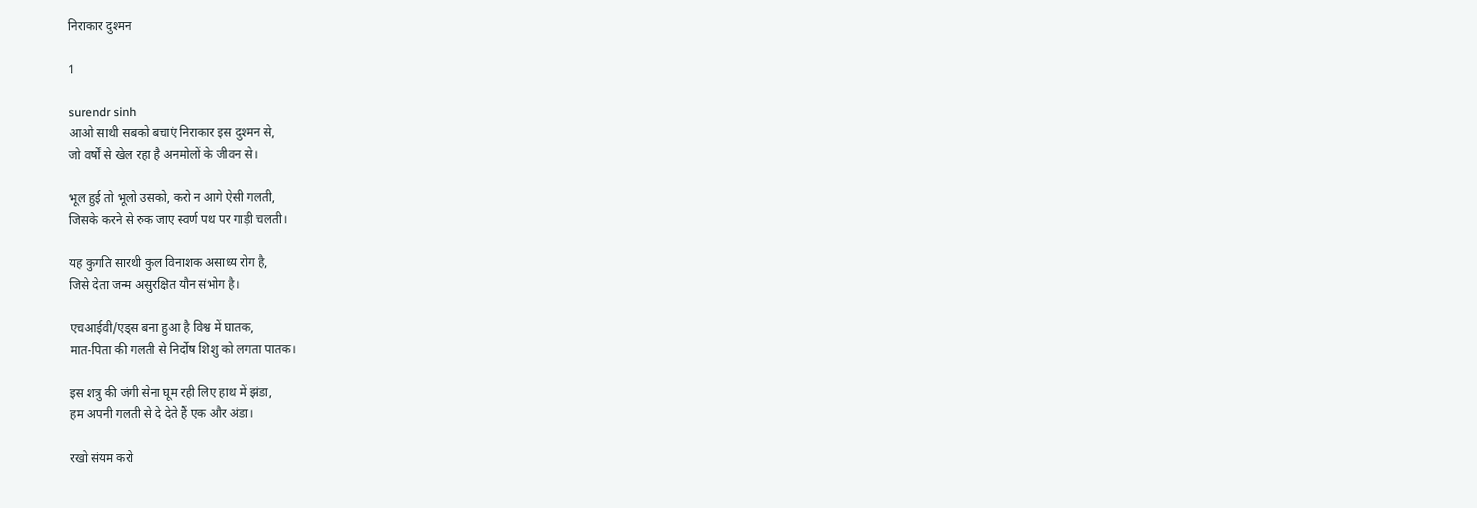निराकार दुश्मन

1

surendr sinh
आओ साथी सबको बचाएं निराकार इस दुश्मन से,
जो वर्षों से खेल रहा है अनमोलों के जीवन से।

भूल हुई तो भूलो उसको, करो न आगे ऐसी गलती,
जिसके करने से रुक जाए स्वर्ण पथ पर गाड़ी चलती।

यह कुगति सारथी कुल विनाशक असाध्य रोग है,
जिसे देता जन्म असुरक्षित यौन संभोग है।

एचआईवी/एड्स बना हुआ है विश्व में घातक,
मात-पिता की गलती से निर्दोष शिशु को लगता पातक।

इस शत्रु की जंगी सेना घूम रही लिए हाथ में झंडा,
हम अपनी गलती से दे देते हैं एक और अंडा।

रखो संयम करो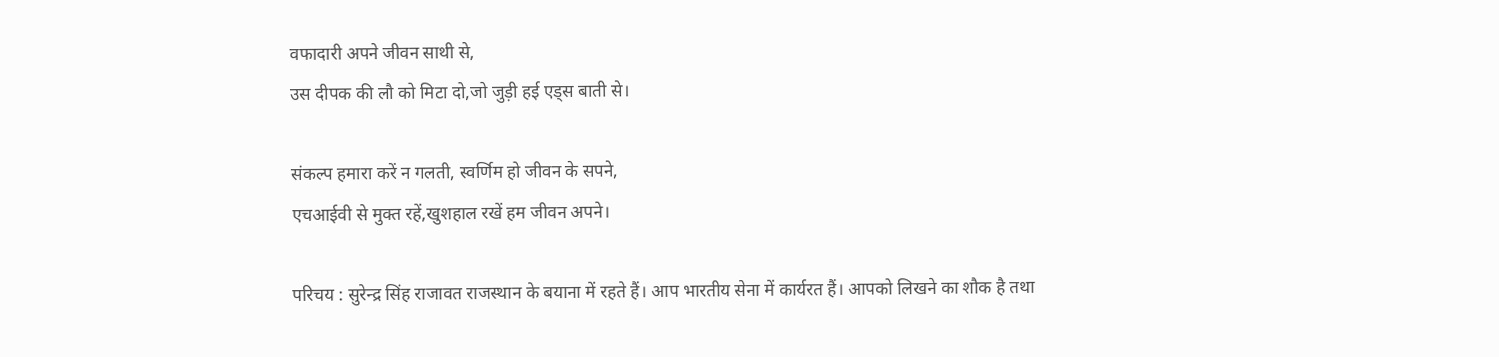वफादारी अपने जीवन साथी से,
उस दीपक की लौ को मिटा दो,जो जुड़ी हई एड्स बाती से।

संकल्प हमारा करें न गलती, स्वर्णिम हो जीवन के सपने,
एचआईवी से मुक्त रहें,खुशहाल रखें हम जीवन अपने।

परिचय : सुरेन्द्र सिंह राजावत राजस्थान के बयाना में रहते हैं। आप भारतीय सेना में कार्यरत हैं। आपको लिखने का शौक है तथा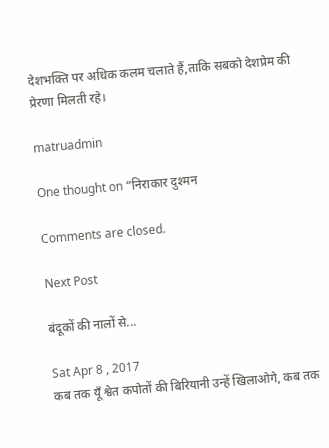देशभक्ति पर अधिक कलम चलाते हैं,ताकि सबको देशप्रेम की प्रेरणा मिलती रहे।

matruadmin

One thought on “निराकार दुश्मन

Comments are closed.

Next Post

बंदूकों की नालों से...

Sat Apr 8 , 2017
कब तक यूँ श्वेत कपोतों की बिरियानी उन्हें खिलाओगे, कब तक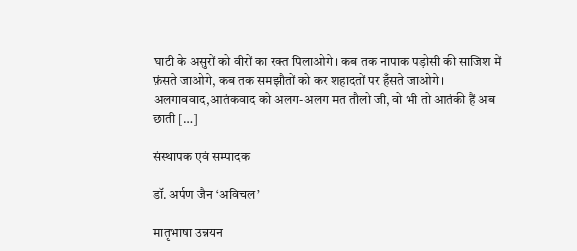घाटी के असुरों को वीरों का रक्त पिलाओगे। कब तक नापाक पड़ोसी की साजिश में फ़ंसते जाओगे, कब तक समझौतों को कर शहादतों पर हँसते जाओगे। अलगाववाद,आतंकवाद को अलग-अलग मत तौलो जी, वो भी तो आतंकी हैं अब छाती […]

संस्थापक एवं सम्पादक

डॉ. अर्पण जैन ‘अविचल’

मातृभाषा उन्नयन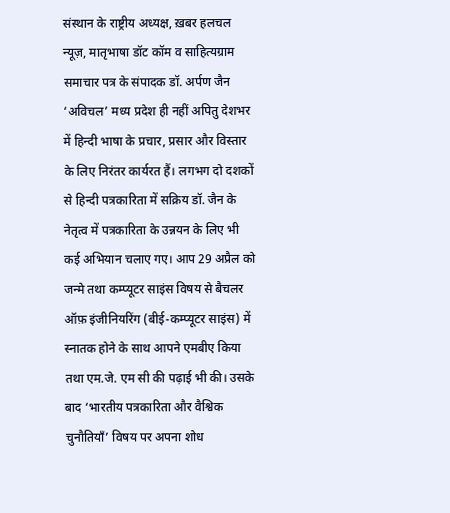संस्थान के राष्ट्रीय अध्यक्ष, ख़बर हलचल न्यूज़, मातृभाषा डॉट कॉम व साहित्यग्राम समाचार पत्र के संपादक डॉ. अर्पण जैन ‘अविचल’ मध्य प्रदेश ही नहीं अपितु देशभर में हिन्दी भाषा के प्रचार, प्रसार और विस्तार के लिए निरंतर कार्यरत हैं। लगभग दो दशकों से हिन्दी पत्रकारिता में सक्रिय डॉ. जैन के नेतृत्व में पत्रकारिता के उन्नयन के लिए भी कई अभियान चलाए गए। आप 29 अप्रैल को जन्मे तथा कम्प्यूटर साइंस विषय से बैचलर ऑफ़ इंजीनियरिंग (बीई-कम्प्यूटर साइंस) में स्नातक होने के साथ आपने एमबीए किया तथा एम.जे. एम सी की पढ़ाई भी की। उसके बाद ‘भारतीय पत्रकारिता और वैश्विक चुनौतियाँ’ विषय पर अपना शोध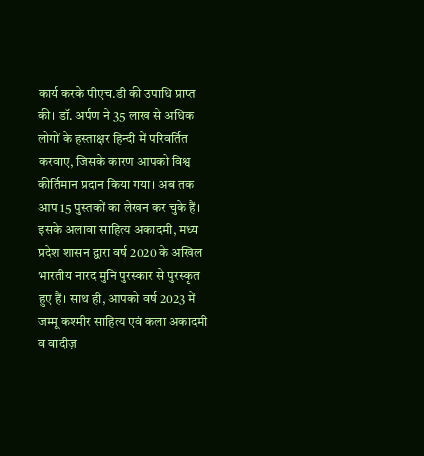कार्य करके पीएच.डी की उपाधि प्राप्त की। डॉ. अर्पण ने 35 लाख से अधिक लोगों के हस्ताक्षर हिन्दी में परिवर्तित करवाए, जिसके कारण आपको विश्व कीर्तिमान प्रदान किया गया। अब तक आप 15 पुस्तकों का लेखन कर चुके हैं। इसके अलावा साहित्य अकादमी, मध्य प्रदेश शासन द्वारा वर्ष 2020 के अखिल भारतीय नारद मुनि पुरस्कार से पुरस्कृत हुए हैं। साथ ही, आपको वर्ष 2023 में जम्मू कश्मीर साहित्य एवं कला अकादमी व वादीज़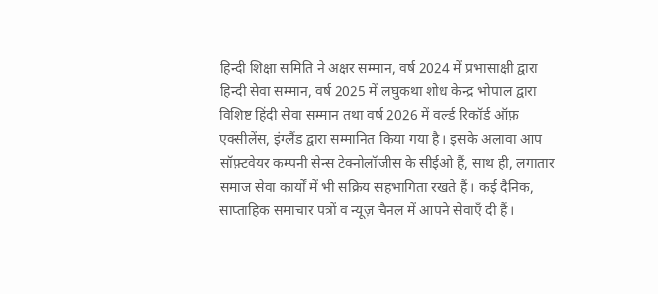हिन्दी शिक्षा समिति ने अक्षर सम्मान, वर्ष 2024 में प्रभासाक्षी द्वारा हिन्दी सेवा सम्मान, वर्ष 2025 में लघुकथा शोध केन्द्र भोपाल द्वारा विशिष्ट हिंदी सेवा सम्मान तथा वर्ष 2026 में वर्ल्ड रिकॉर्ड ऑफ़ एक्सीलेंस, इंग्लैंड द्वारा सम्मानित किया गया है। इसके अलावा आप सॉफ़्टवेयर कम्पनी सेन्स टेक्नोलॉजीस के सीईओ हैं, साथ ही, लगातार समाज सेवा कार्यों में भी सक्रिय सहभागिता रखते हैं। कई दैनिक, साप्ताहिक समाचार पत्रों व न्यूज़ चैनल में आपने सेवाएँ दी हैं।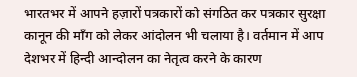भारतभर में आपने हज़ारों पत्रकारों को संगठित कर पत्रकार सुरक्षा कानून की माँग को लेकर आंदोलन भी चलाया है। वर्तमान में आप देशभर में हिन्दी आन्दोलन का नेतृत्व करने के कारण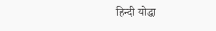हिन्दी योद्धा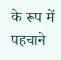के रूप में पहचाने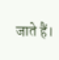जाते हैं।